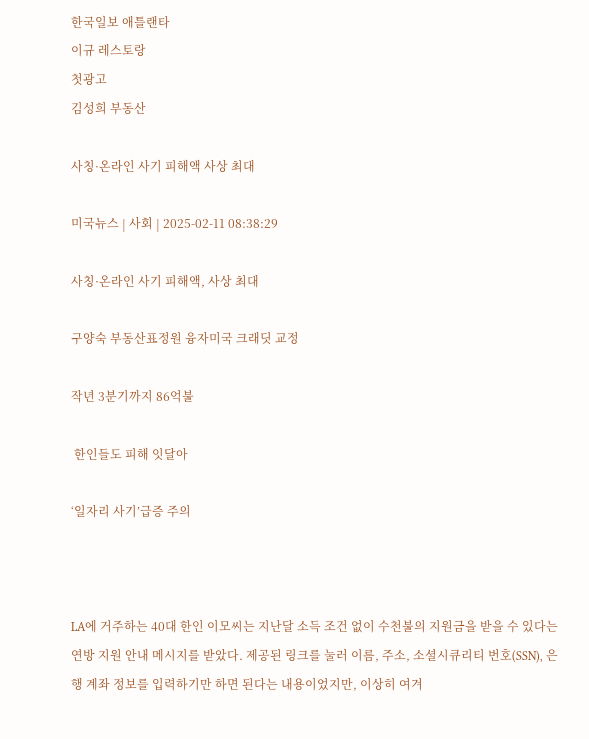한국일보 애틀랜타
이규 레스토랑
첫광고
김성희 부동산

사칭·온라인 사기 피해액 사상 최대

미국뉴스 | 사회 | 2025-02-11 08:38:29

사칭·온라인 사기 피해액, 사상 최대

구양숙 부동산표정원 융자미국 크래딧 교정

작년 3분기까지 86억불

 한인들도 피해 잇달아

‘일자리 사기’급증 주의



LA에 거주하는 40대 한인 이모씨는 지난달 소득 조건 없이 수천불의 지원금을 받을 수 있다는 연방 지원 안내 메시지를 받았다. 제공된 링크를 눌러 이름, 주소, 소셜시큐리티 번호(SSN), 은행 계좌 정보를 입력하기만 하면 된다는 내용이었지만, 이상히 여겨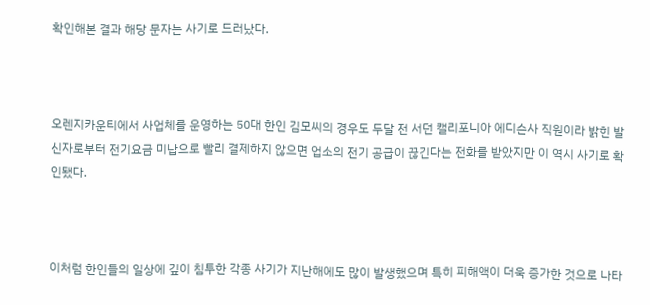확인해본 결과 해당 문자는 사기로 드러났다.



오렌지카운티에서 사업체를 운영하는 50대 한인 김모씨의 경우도 두달 전 서던 캘리포니아 에디슨사 직원이라 밝힌 발신자로부터 전기요금 미납으로 빨리 결제하지 않으면 업소의 전기 공급이 끊긴다는 전화를 받았지만 이 역시 사기로 확인됐다.



이처럼 한인들의 일상에 깊이 침투한 각종 사기가 지난해에도 많이 발생했으며 특히 피해액이 더욱 증가한 것으로 나타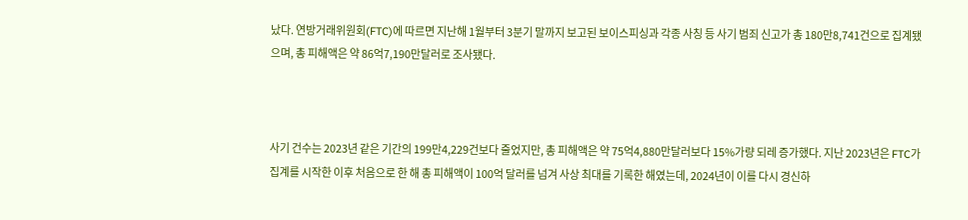났다. 연방거래위원회(FTC)에 따르면 지난해 1월부터 3분기 말까지 보고된 보이스피싱과 각종 사칭 등 사기 범죄 신고가 총 180만8,741건으로 집계됐으며, 총 피해액은 약 86억7,190만달러로 조사됐다.



사기 건수는 2023년 같은 기간의 199만4,229건보다 줄었지만, 총 피해액은 약 75억4,880만달러보다 15%가량 되레 증가했다. 지난 2023년은 FTC가 집계를 시작한 이후 처음으로 한 해 총 피해액이 100억 달러를 넘겨 사상 최대를 기록한 해였는데, 2024년이 이를 다시 경신하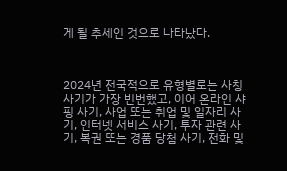게 될 추세인 것으로 나타났다.



2024년 전국적으로 유형별로는 사칭 사기가 가장 빈번했고, 이어 온라인 샤핑 사기, 사업 또는 취업 및 일자리 사기, 인터넷 서비스 사기, 투자 관련 사기, 복권 또는 경품 당첨 사기, 전화 및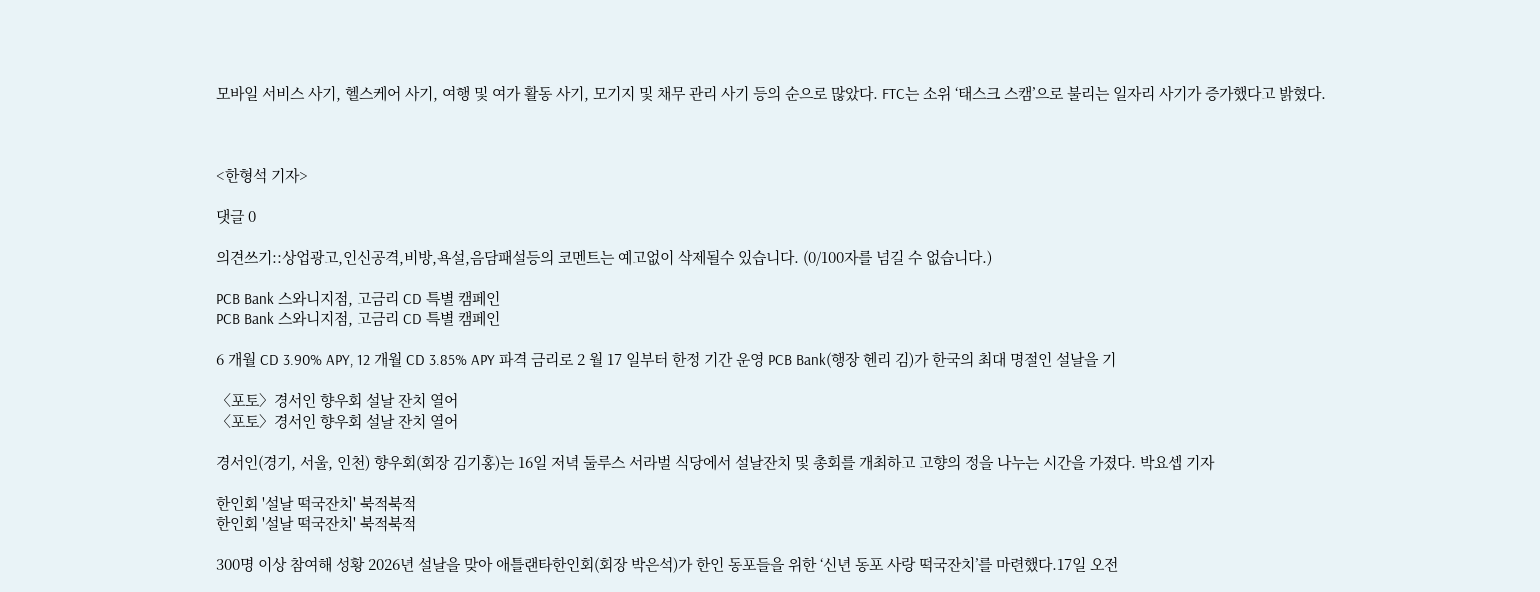모바일 서비스 사기, 헬스케어 사기, 여행 및 여가 활동 사기, 모기지 및 채무 관리 사기 등의 순으로 많았다. FTC는 소위 ‘태스크 스캠’으로 불리는 일자리 사기가 증가했다고 밝혔다.



<한형석 기자>

댓글 0

의견쓰기::상업광고,인신공격,비방,욕설,음담패설등의 코멘트는 예고없이 삭제될수 있습니다. (0/100자를 넘길 수 없습니다.)

PCB Bank 스와니지점, 고금리 CD 특별 캠페인
PCB Bank 스와니지점, 고금리 CD 특별 캠페인

6 개월 CD 3.90% APY, 12 개월 CD 3.85% APY 파격 금리로 2 월 17 일부터 한정 기간 운영 PCB Bank(행장 헨리 김)가 한국의 최대 명절인 설날을 기

〈포토〉경서인 향우회 설날 잔치 열어
〈포토〉경서인 향우회 설날 잔치 열어

경서인(경기, 서울, 인천) 향우회(회장 김기홍)는 16일 저녁 둘루스 서라벌 식당에서 설날잔치 및 총회를 개최하고 고향의 정을 나누는 시간을 가졌다. 박요셉 기자

한인회 '설날 떡국잔치' 북적북적
한인회 '설날 떡국잔치' 북적북적

300명 이상 참여해 성황 2026년 설날을 맞아 애틀랜타한인회(회장 박은석)가 한인 동포들을 위한 ‘신년 동포 사랑 떡국잔치’를 마련했다.17일 오전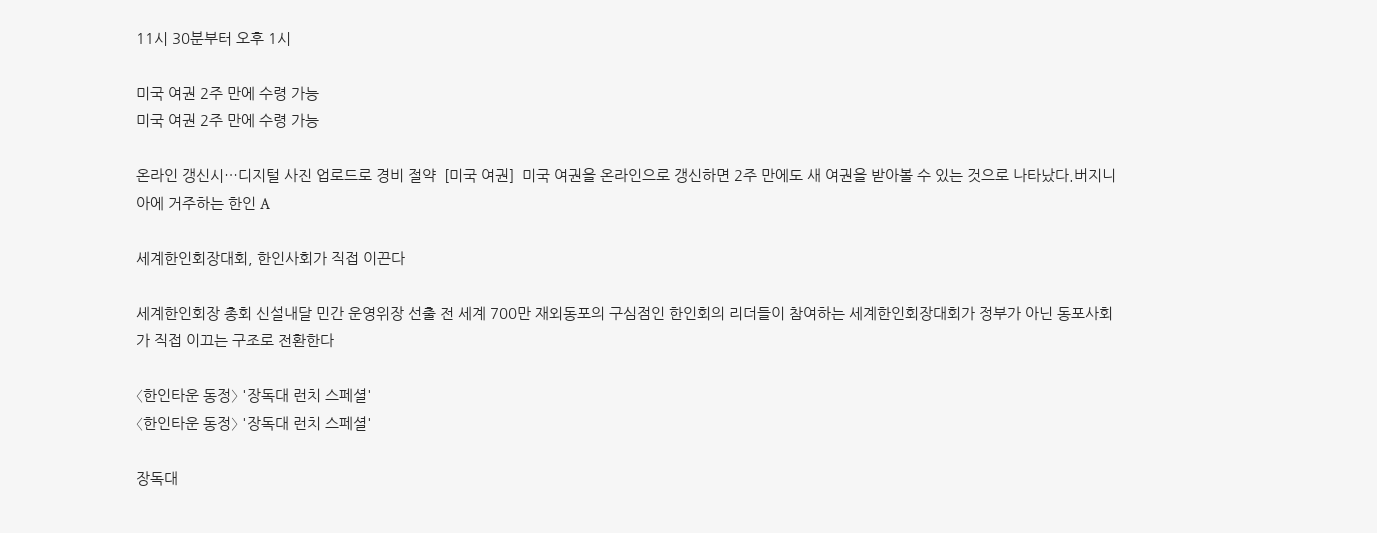11시 30분부터 오후 1시

미국 여권 2주 만에 수령 가능
미국 여권 2주 만에 수령 가능

온라인 갱신시…디지털 사진 업로드로 경비 절약  [미국 여권]  미국 여권을 온라인으로 갱신하면 2주 만에도 새 여권을 받아볼 수 있는 것으로 나타났다.버지니아에 거주하는 한인 A

세계한인회장대회, 한인사회가 직접 이끈다

세계한인회장 총회 신설내달 민간 운영위장 선출 전 세계 700만 재외동포의 구심점인 한인회의 리더들이 참여하는 세계한인회장대회가 정부가 아닌 동포사회가 직접 이끄는 구조로 전환한다

〈한인타운 동정〉 '장독대 런치 스페셜'
〈한인타운 동정〉 '장독대 런치 스페셜'

장독대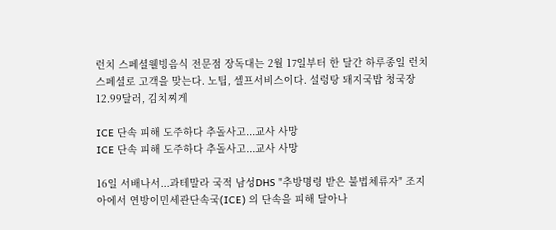런치 스페셜웰빙음식 전문점 장독대는 2월 17일부터 한 달간 하루종일 런치 스페셜로 고객을 맞는다. 노팁, 셀프서비스이다. 설렁탕 돼지국밥 청국장 12.99달러, 김치찌게

ICE 단속 피해 도주하다 추돌사고...교사 사망
ICE 단속 피해 도주하다 추돌사고...교사 사망

16일 서배나서...과테말라 국적 남성DHS "추방명령 받은 불법체류자" 조지아에서 연방이민세관단속국(ICE) 의 단속을 피해 달아나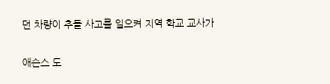던 차량이 추돌 사고를 일으켜 지역 학교 교사가

애슨스 도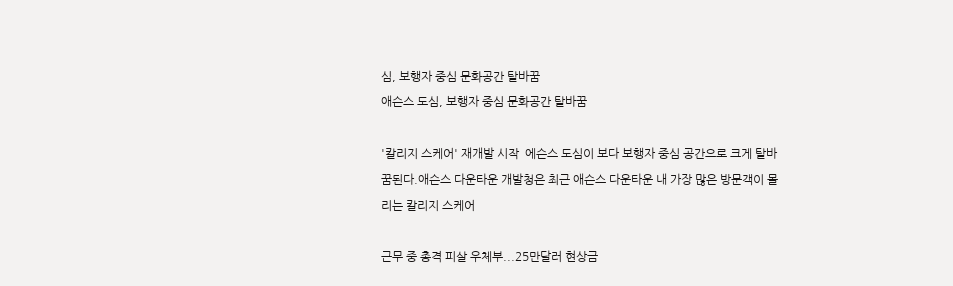심, 보행자 중심 문화공간 탈바꿈
애슨스 도심, 보행자 중심 문화공간 탈바꿈

'칼리지 스케어' 재개발 시작  에슨스 도심이 보다 보행자 중심 공간으로 크게 탈바꿈된다.애슨스 다운타운 개발청은 최근 애슨스 다운타운 내 가장 많은 방문객이 몰리는 칼리지 스케어

근무 중 총격 피살 우체부...25만달러 현상금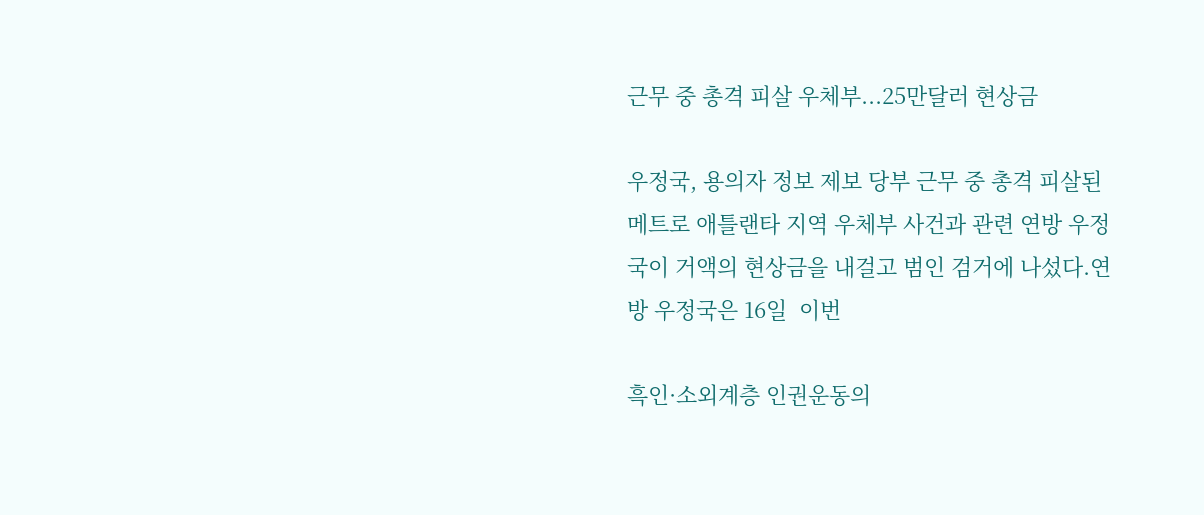근무 중 총격 피살 우체부...25만달러 현상금

우정국, 용의자 정보 제보 당부 근무 중 총격 피살된 메트로 애틀랜타 지역 우체부 사건과 관련 연방 우정국이 거액의 현상금을 내걸고 범인 검거에 나섰다.연방 우정국은 16일  이번

흑인·소외계층 인권운동의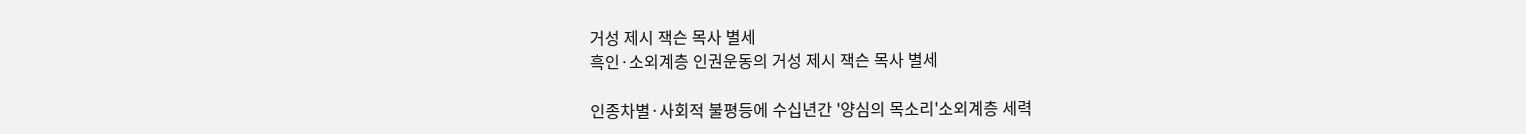거성 제시 잭슨 목사 별세
흑인·소외계층 인권운동의 거성 제시 잭슨 목사 별세

인종차별·사회적 불평등에 수십년간 '양심의 목소리'소외계층 세력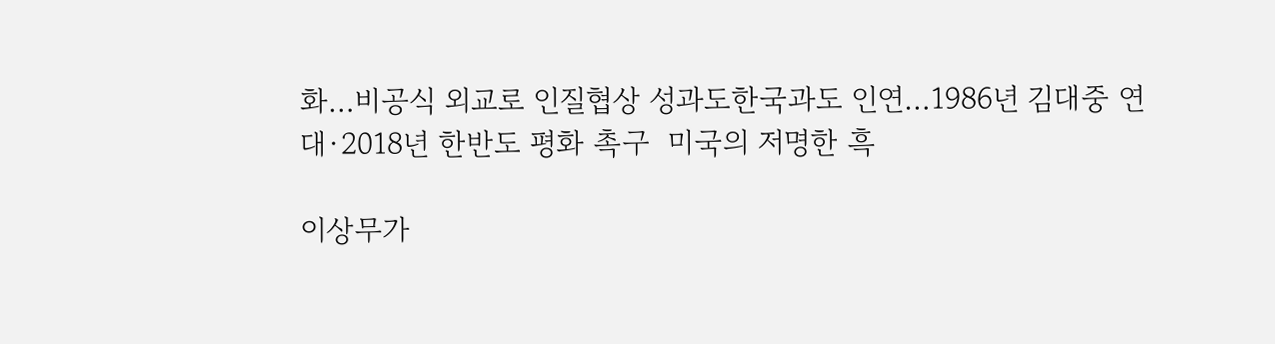화…비공식 외교로 인질협상 성과도한국과도 인연…1986년 김대중 연대·2018년 한반도 평화 촉구  미국의 저명한 흑

이상무가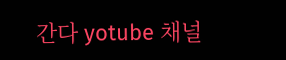간다 yotube 채널